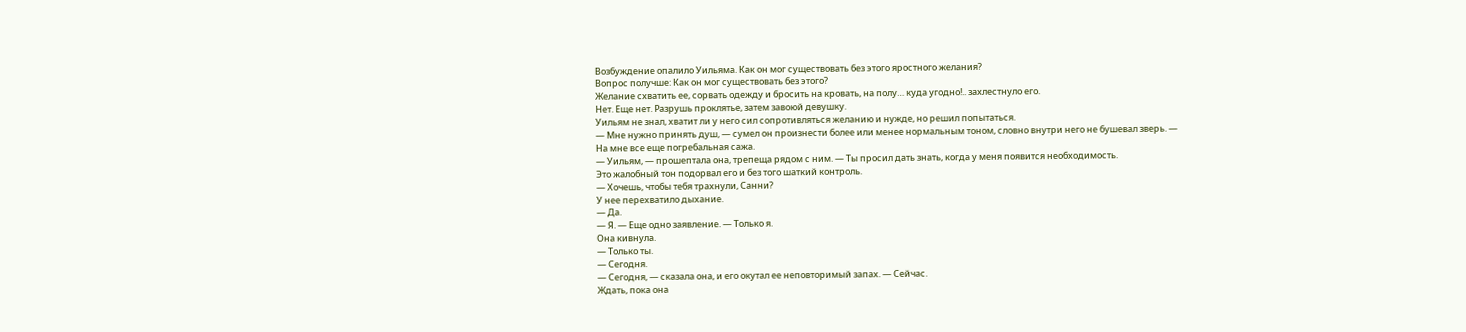Возбуждение опалило Уильяма. Как он мог существовать без этого яростного желания?
Вопрос получше: Как он мог существовать без этого?
Желание схватить ее, сорвать одежду и бросить на кровать, на полу… куда угодно!.. захлестнуло его.
Нет. Еще нет. Разрушь проклятье, затем завоюй девушку.
Уильям не знал, хватит ли у него сил сопротивляться желанию и нужде, но решил попытаться.
— Мне нужно принять душ, — сумел он произнести более или менее нормальным тоном, словно внутри него не бушевал зверь. — На мне все еще погребальная сажа.
— Уильям, — прошептала она, трепеща рядом с ним. — Ты просил дать знать, когда у меня появится необходимость.
Это жалобный тон подорвал его и без того шаткий контроль.
— Хочешь, чтобы тебя трахнули, Санни?
У нее перехватило дыхание.
— Да.
— Я. — Еще одно заявление. — Только я.
Она кивнула.
— Только ты.
— Сегодня.
— Сегодня, — сказала она, и его окутал ее неповторимый запах. — Сейчас.
Ждать, пока она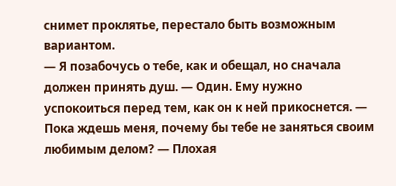снимет проклятье, перестало быть возможным вариантом.
— Я позабочусь о тебе, как и обещал, но сначала должен принять душ. — Один. Ему нужно успокоиться перед тем, как он к ней прикоснется. — Пока ждешь меня, почему бы тебе не заняться своим любимым делом? — Плохая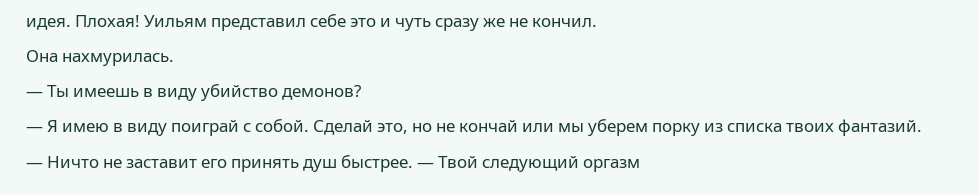идея. Плохая! Уильям представил себе это и чуть сразу же не кончил.
Она нахмурилась.
— Ты имеешь в виду убийство демонов?
— Я имею в виду поиграй с собой. Сделай это, но не кончай или мы уберем порку из списка твоих фантазий. — Ничто не заставит его принять душ быстрее. — Твой следующий оргазм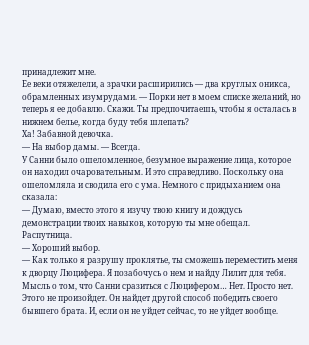принадлежит мне.
Ее веки отяжелели, а зрачки расширились — два круглых оникса, обрамленных изумрудами. — Порки нет в моем списке желаний, но теперь я ее добавлю. Скажи. Ты предпочитаешь, чтобы я осталась в нижнем белье, когда буду тебя шлепать?
Ха! Забавной девочка.
— На выбор дамы. — Всегда.
У Санни было ошеломленное, безумное выражение лица, которое он находил очаровательным. И это справедливо. Поскольку она ошеломляла и сводила его с ума. Немного с придыханием она сказала:
— Думаю, вместо этого я изучу твою книгу и дождусь демонстрации твоих навыков, которую ты мне обещал.
Распутница.
— Хороший выбор.
— Как только я разрушу проклятье, ты сможешь переместить меня к дворцу Люцифера. Я позабочусь о нем и найду Лилит для тебя.
Мысль о том, что Санни сразиться с Люцифером… Нет. Просто нет. Этого не произойдет. Он найдет другой способ победить своего бывшего брата. И, если он не уйдет сейчас, то не уйдет вообще.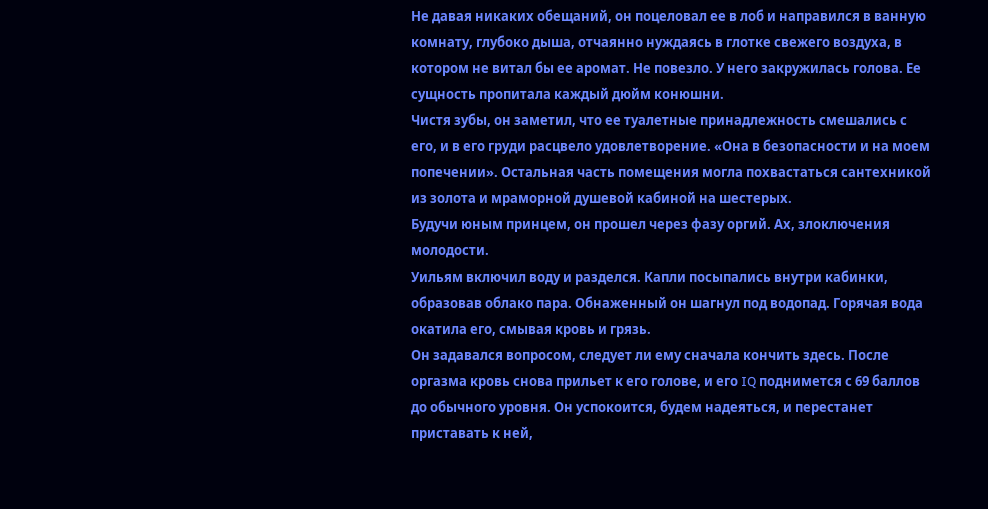Не давая никаких обещаний, он поцеловал ее в лоб и направился в ванную комнату, глубоко дыша, отчаянно нуждаясь в глотке свежего воздуха, в котором не витал бы ее аромат. Не повезло. У него закружилась голова. Ее сущность пропитала каждый дюйм конюшни.
Чистя зубы, он заметил, что ее туалетные принадлежность смешались с его, и в его груди расцвело удовлетворение. «Она в безопасности и на моем попечении». Остальная часть помещения могла похвастаться сантехникой из золота и мраморной душевой кабиной на шестерых.
Будучи юным принцем, он прошел через фазу оргий. Ах, злоключения молодости.
Уильям включил воду и разделся. Капли посыпались внутри кабинки, образовав облако пара. Обнаженный он шагнул под водопад. Горячая вода окатила его, смывая кровь и грязь.
Он задавался вопросом, следует ли ему сначала кончить здесь. После оргазма кровь снова прильет к его голове, и его IQ поднимется с 69 баллов до обычного уровня. Он успокоится, будем надеяться, и перестанет приставать к ней,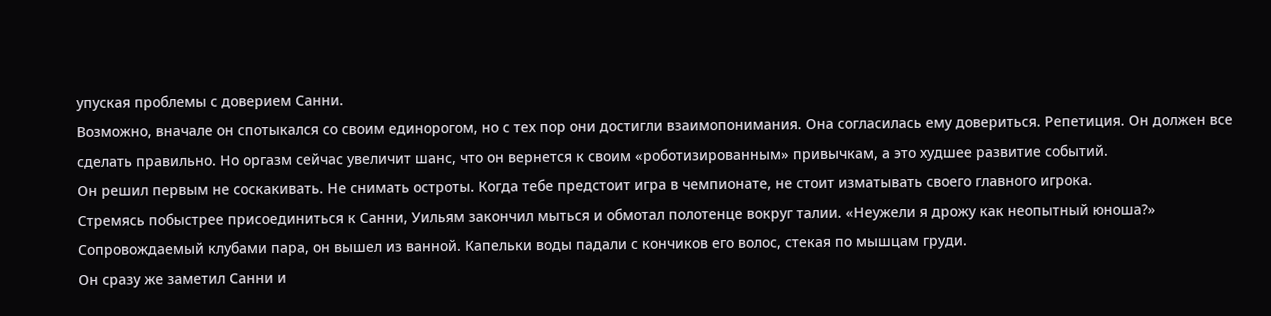упуская проблемы с доверием Санни.
Возможно, вначале он спотыкался со своим единорогом, но с тех пор они достигли взаимопонимания. Она согласилась ему довериться. Репетиция. Он должен все сделать правильно. Но оргазм сейчас увеличит шанс, что он вернется к своим «роботизированным» привычкам, а это худшее развитие событий.
Он решил первым не соскакивать. Не снимать остроты. Когда тебе предстоит игра в чемпионате, не стоит изматывать своего главного игрока.
Стремясь побыстрее присоединиться к Санни, Уильям закончил мыться и обмотал полотенце вокруг талии. «Неужели я дрожу как неопытный юноша?»
Сопровождаемый клубами пара, он вышел из ванной. Капельки воды падали с кончиков его волос, стекая по мышцам груди.
Он сразу же заметил Санни и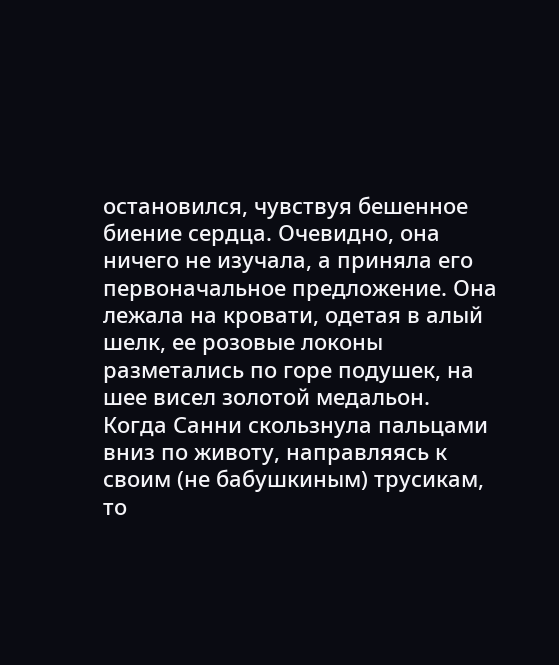остановился, чувствуя бешенное биение сердца. Очевидно, она ничего не изучала, а приняла его первоначальное предложение. Она лежала на кровати, одетая в алый шелк, ее розовые локоны разметались по горе подушек, на шее висел золотой медальон.
Когда Санни скользнула пальцами вниз по животу, направляясь к своим (не бабушкиным) трусикам, то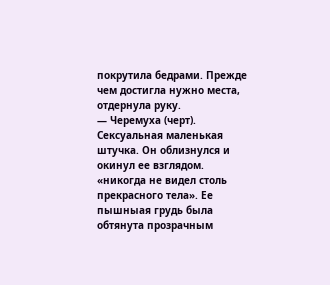покрутила бедрами. Прежде чем достигла нужно места, отдернула руку.
— Черемуха (черт).
Сексуальная маленькая штучка. Он облизнулся и окинул ее взглядом. «никогда не видел столь прекрасного тела». Ее пышныая грудь была обтянута прозрачным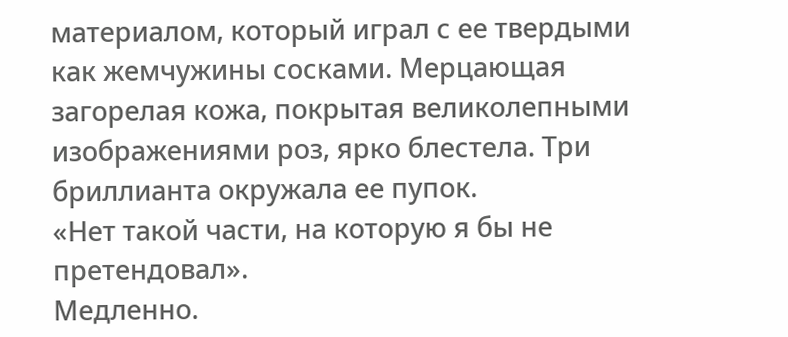материалом, который играл с ее твердыми как жемчужины сосками. Мерцающая загорелая кожа, покрытая великолепными изображениями роз, ярко блестела. Три бриллианта окружала ее пупок.
«Нет такой части, на которую я бы не претендовал».
Медленно.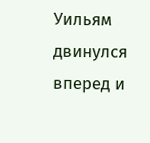Уильям двинулся вперед и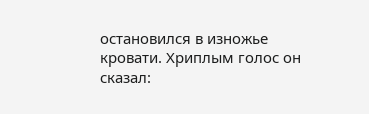остановился в изножье кровати. Хриплым голос он сказал: